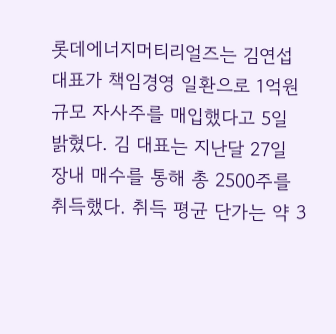롯데에너지머티리얼즈는 김연섭 대표가 책임경영 일환으로 1억원 규모 자사주를 매입했다고 5일 밝혔다. 김 대표는 지난달 27일 장내 매수를 통해 총 2500주를 취득했다. 취득 평균 단가는 약 3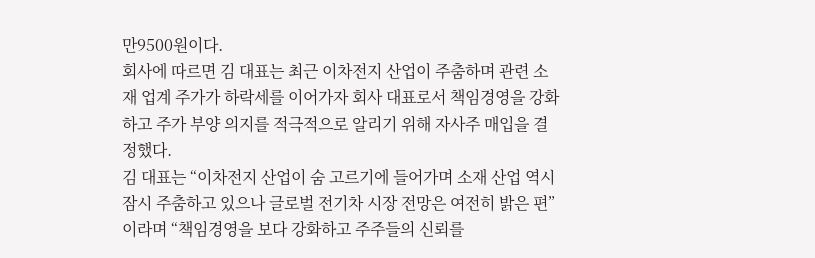만9500원이다.
회사에 따르면 김 대표는 최근 이차전지 산업이 주춤하며 관련 소재 업계 주가가 하락세를 이어가자 회사 대표로서 책임경영을 강화하고 주가 부양 의지를 적극적으로 알리기 위해 자사주 매입을 결정했다.
김 대표는 “이차전지 산업이 숨 고르기에 들어가며 소재 산업 역시 잠시 주춤하고 있으나 글로벌 전기차 시장 전망은 여전히 밝은 편”이라며 “책임경영을 보다 강화하고 주주들의 신뢰를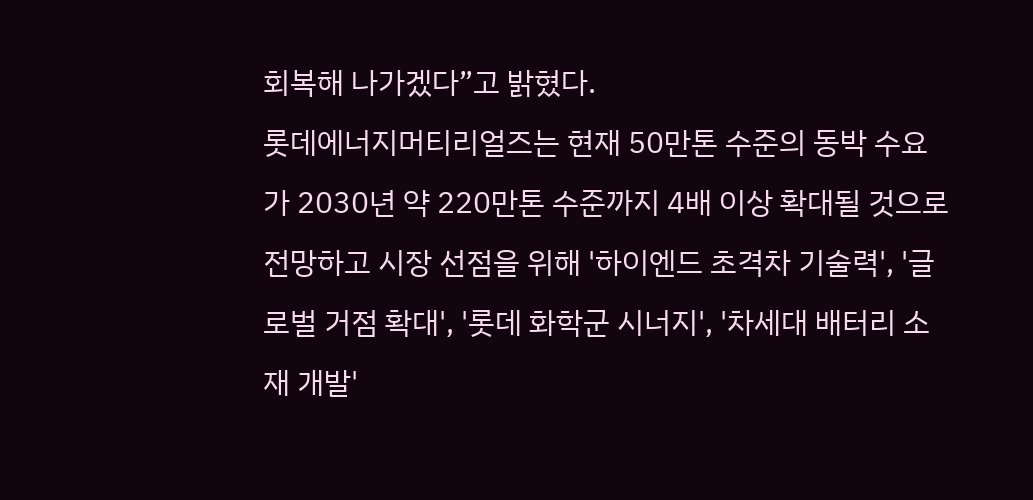회복해 나가겠다”고 밝혔다.
롯데에너지머티리얼즈는 현재 50만톤 수준의 동박 수요가 2030년 약 220만톤 수준까지 4배 이상 확대될 것으로 전망하고 시장 선점을 위해 '하이엔드 초격차 기술력', '글로벌 거점 확대', '롯데 화학군 시너지', '차세대 배터리 소재 개발'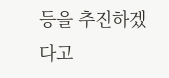등을 추진하겠다고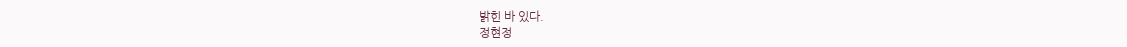밝힌 바 있다.
정현정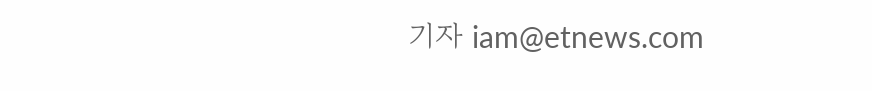기자 iam@etnews.com